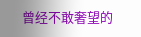曾经不敢奢望的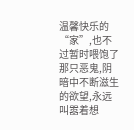温馨快乐的“家”,也不过暂时喂饱了那只恶鬼,阴暗中不断滋生的欲望,永远叫嚣着想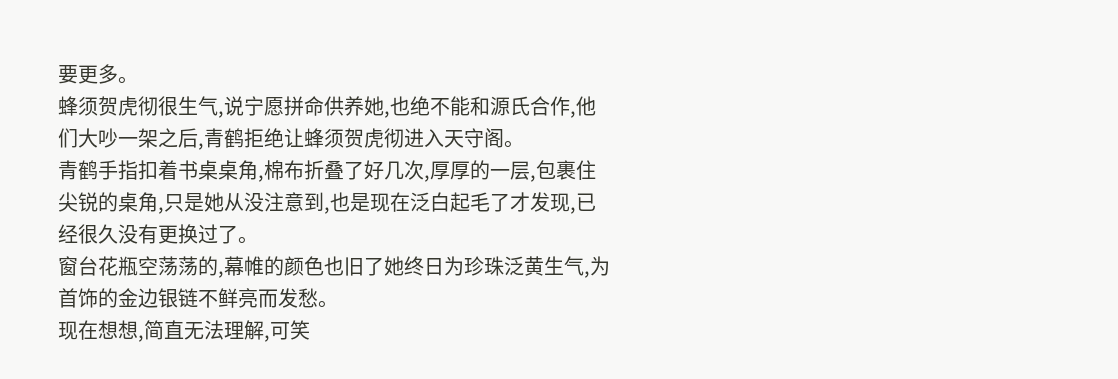要更多。
蜂须贺虎彻很生气,说宁愿拼命供养她,也绝不能和源氏合作,他们大吵一架之后,青鹤拒绝让蜂须贺虎彻进入天守阁。
青鹤手指扣着书桌桌角,棉布折叠了好几次,厚厚的一层,包裹住尖锐的桌角,只是她从没注意到,也是现在泛白起毛了才发现,已经很久没有更换过了。
窗台花瓶空荡荡的,幕帷的颜色也旧了她终日为珍珠泛黄生气,为首饰的金边银链不鲜亮而发愁。
现在想想,简直无法理解,可笑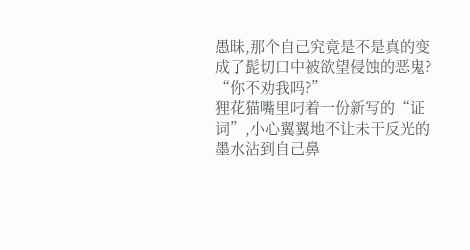愚昧,那个自己究竟是不是真的变成了髭切口中被欲望侵蚀的恶鬼?
“你不劝我吗?”
狸花猫嘴里叼着一份新写的“证词”,小心翼翼地不让未干反光的墨水沾到自己鼻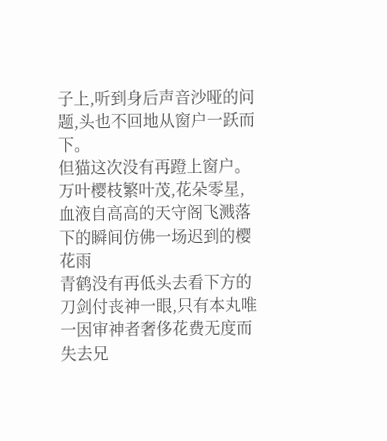子上,听到身后声音沙哑的问题,头也不回地从窗户一跃而下。
但猫这次没有再蹬上窗户。
万叶樱枝繁叶茂,花朵零星,血液自高高的天守阁飞溅落下的瞬间仿佛一场迟到的樱花雨
青鹤没有再低头去看下方的刀剑付丧神一眼,只有本丸唯一因审神者奢侈花费无度而失去兄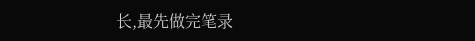长,最先做完笔录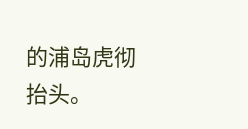的浦岛虎彻抬头。